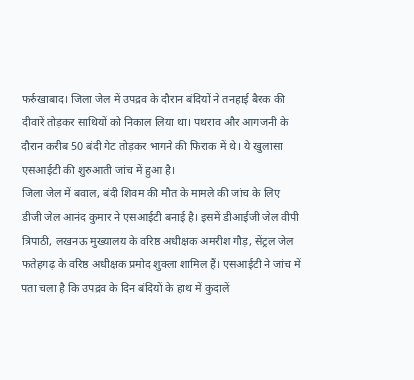फर्रुखाबाद। जिला जेल में उपद्रव के दौरान बंदियों ने तनहाई बैरक की दीवारें तोड़कर साथियों को निकाल लिया था। पथराव और आगजनी के दौरान करीब 50 बंदी गेट तोड़कर भागने की फिराक में थे। ये खुलासा एसआईटी की शुरुआती जांच में हुआ है।
जिला जेल में बवाल, बंदी शिवम की मौत के मामले की जांच के लिए डीजी जेल आनंद कुमार ने एसआईटी बनाई है। इसमें डीआईजी जेल वीपी त्रिपाठी, लखनऊ मुख्यालय के वरिष्ठ अधीक्षक अमरीश गौड़, सेंट्रल जेल फतेहगढ़ के वरिष्ठ अधीक्षक प्रमोद शुक्ला शामिल हैं। एसआईटी ने जांच में पता चला है कि उपद्रव के दिन बंदियों के हाथ में कुदालें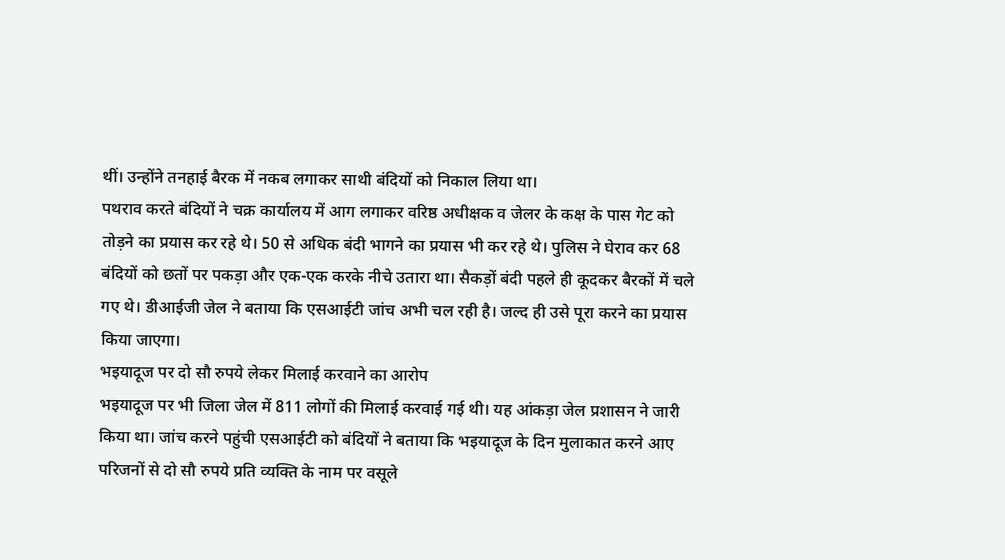थीं। उन्होंने तनहाई बैरक में नकब लगाकर साथी बंदियों को निकाल लिया था।
पथराव करते बंदियों ने चक्र कार्यालय में आग लगाकर वरिष्ठ अधीक्षक व जेलर के कक्ष के पास गेट को तोड़ने का प्रयास कर रहे थे। 50 से अधिक बंदी भागने का प्रयास भी कर रहे थे। पुलिस ने घेराव कर 68 बंदियों को छतों पर पकड़ा और एक-एक करके नीचे उतारा था। सैकड़ों बंदी पहले ही कूदकर बैरकों में चले गए थे। डीआईजी जेल ने बताया कि एसआईटी जांच अभी चल रही है। जल्द ही उसे पूरा करने का प्रयास किया जाएगा।
भइयादूज पर दो सौ रुपये लेकर मिलाई करवाने का आरोप
भइयादूज पर भी जिला जेल में 811 लोगों की मिलाई करवाई गई थी। यह आंकड़ा जेल प्रशासन ने जारी किया था। जांच करने पहुंची एसआईटी को बंदियों ने बताया कि भइयादूज के दिन मुलाकात करने आए परिजनों से दो सौ रुपये प्रति व्यक्ति के नाम पर वसूले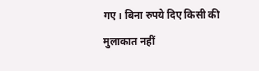गए। बिना रुपये दिए किसी की मुलाकात नहीं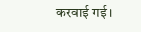करवाई गई।